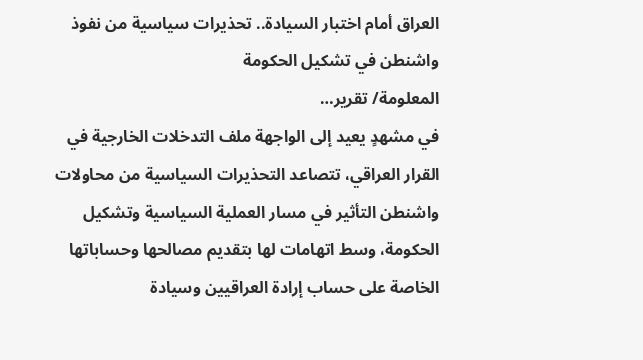العراق أمام اختبار السيادة.. تحذيرات سياسية من نفوذ واشنطن في تشكيل الحكومة
المعلومة/ تقرير…
في مشهدٍ يعيد إلى الواجهة ملف التدخلات الخارجية في القرار العراقي، تتصاعد التحذيرات السياسية من محاولات واشنطن التأثير في مسار العملية السياسية وتشكيل الحكومة، وسط اتهامات لها بتقديم مصالحها وحساباتها الخاصة على حساب إرادة العراقيين وسيادة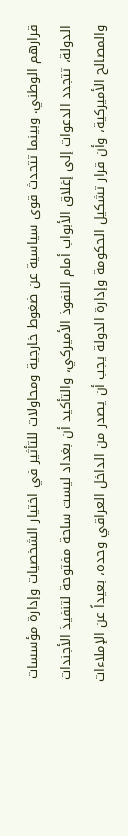قرارهم الوطني. وبينما تتحدث قوى سياسية عن ضغوط خارجية ومحاولات للتأثير في اختيار الشخصيات وإدارة مؤسسات الدولة، تتجدد الدعوات إلى إغلاق الأبواب أمام النفوذ الأميركي، والتأكيد أن بغداد ليست ساحة مفتوحة لتنفيذ الأجندات والمصالح الأميركية، وأن قرار تشكيل الحكومة وإدارة الدولة يجب أن يصدر من الداخل العراقي وحده، بعيداً عن الإملاءات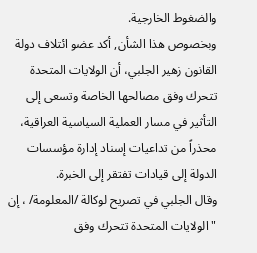والضغوط الخارجية.
وبخصوص هذا الشأن, أكد عضو ائتلاف دولة القانون زهير الجلبي، أن الولايات المتحدة تتحرك وفق مصالحها الخاصة وتسعى إلى التأثير في مسار العملية السياسية العراقية، محذراً من تداعيات إسناد إدارة مؤسسات الدولة إلى قيادات تفتقر إلى الخبرة.
وقال الجلبي في تصريح لوكالة /المعلومة/ ، إن "الولايات المتحدة تتحرك وفق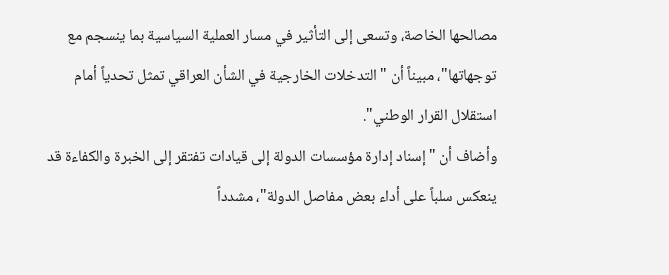مصالحها الخاصة، وتسعى إلى التأثير في مسار العملية السياسية بما ينسجم مع توجهاتها"، مبيناً أن "التدخلات الخارجية في الشأن العراقي تمثل تحدياً أمام استقلال القرار الوطني".
وأضاف أن "إسناد إدارة مؤسسات الدولة إلى قيادات تفتقر إلى الخبرة والكفاءة قد ينعكس سلباً على أداء بعض مفاصل الدولة"، مشدداً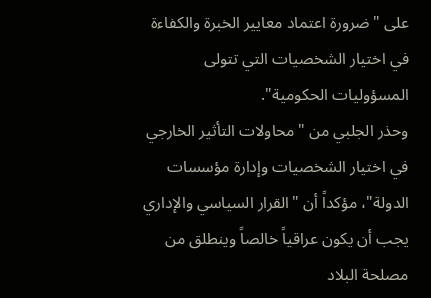على "ضرورة اعتماد معايير الخبرة والكفاءة في اختيار الشخصيات التي تتولى المسؤوليات الحكومية".
وحذر الجلبي من "محاولات التأثير الخارجي في اختيار الشخصيات وإدارة مؤسسات الدولة"، مؤكداً أن "القرار السياسي والإداري يجب أن يكون عراقياً خالصاً وينطلق من مصلحة البلاد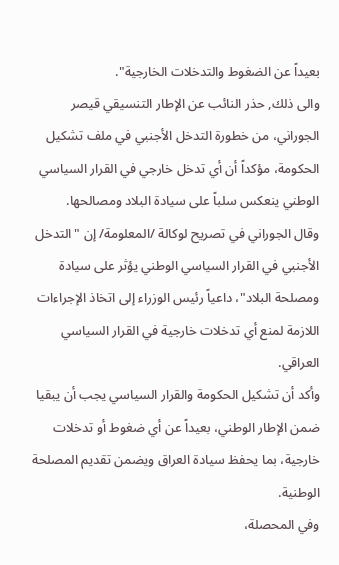بعيداً عن الضغوط والتدخلات الخارجية".
والى ذلك, حذر النائب عن الإطار التنسيقي قيصر الجوراني، من خطورة التدخل الأجنبي في ملف تشكيل الحكومة، مؤكداً أن أي تدخل خارجي في القرار السياسي الوطني ينعكس سلباً على سيادة البلاد ومصالحها.
وقال الجوراني في تصريح لوكالة /المعلومة/ إن "التدخل الأجنبي في القرار السياسي الوطني يؤثر على سيادة ومصلحة البلاد"، داعياً رئيس الوزراء إلى اتخاذ الإجراءات اللازمة لمنع أي تدخلات خارجية في القرار السياسي العراقي.
وأكد أن تشكيل الحكومة والقرار السياسي يجب أن يبقيا ضمن الإطار الوطني، بعيداً عن أي ضغوط أو تدخلات خارجية، بما يحفظ سيادة العراق ويضمن تقديم المصلحة الوطنية.
وفي المحصلة،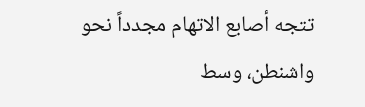تتجه أصابع الاتهام مجدداً نحو واشنطن، وسط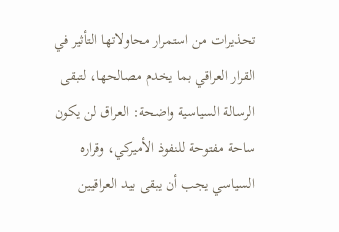تحذيرات من استمرار محاولاتها التأثير في القرار العراقي بما يخدم مصالحها، لتبقى الرسالة السياسية واضحة: العراق لن يكون ساحة مفتوحة للنفوذ الأميركي، وقراره السياسي يجب أن يبقى بيد العراقيين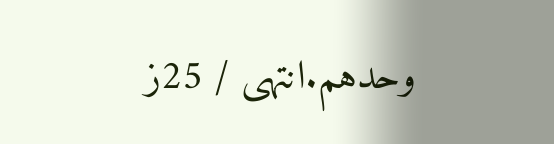وحدهم.انتهى / 25ز